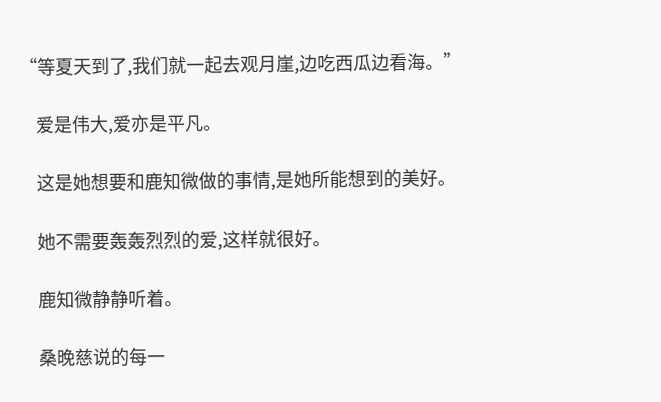“等夏天到了,我们就一起去观月崖,边吃西瓜边看海。”

    爱是伟大,爱亦是平凡。

    这是她想要和鹿知微做的事情,是她所能想到的美好。

    她不需要轰轰烈烈的爱,这样就很好。

    鹿知微静静听着。

    桑晚慈说的每一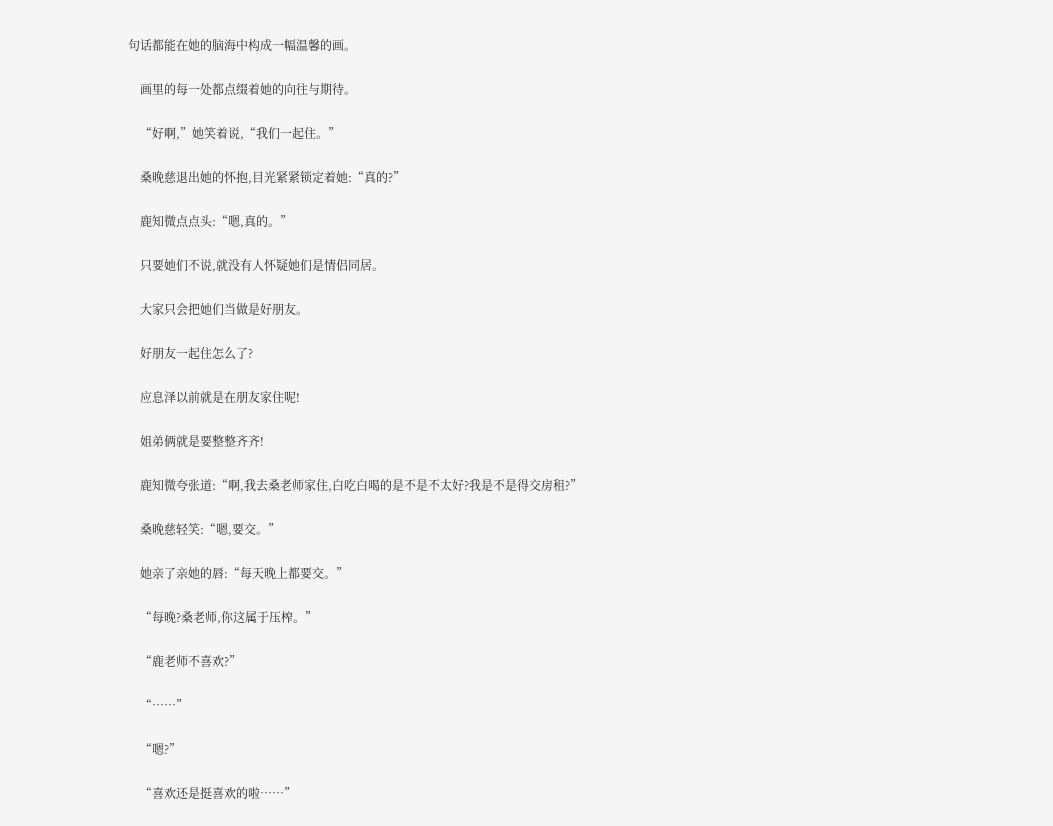句话都能在她的脑海中构成一幅温馨的画。

    画里的每一处都点缀着她的向往与期待。

    “好啊,”她笑着说,“我们一起住。”

    桑晚慈退出她的怀抱,目光紧紧锁定着她:“真的?”

    鹿知微点点头:“嗯,真的。”

    只要她们不说,就没有人怀疑她们是情侣同居。

    大家只会把她们当做是好朋友。

    好朋友一起住怎么了?

    应息泽以前就是在朋友家住呢!

    姐弟俩就是要整整齐齐!

    鹿知微夸张道:“啊,我去桑老师家住,白吃白喝的是不是不太好?我是不是得交房租?”

    桑晚慈轻笑:“嗯,要交。”

    她亲了亲她的唇:“每天晚上都要交。”

    “每晚?桑老师,你这属于压榨。”

    “鹿老师不喜欢?”

    “……”

    “嗯?”

    “喜欢还是挺喜欢的啦……”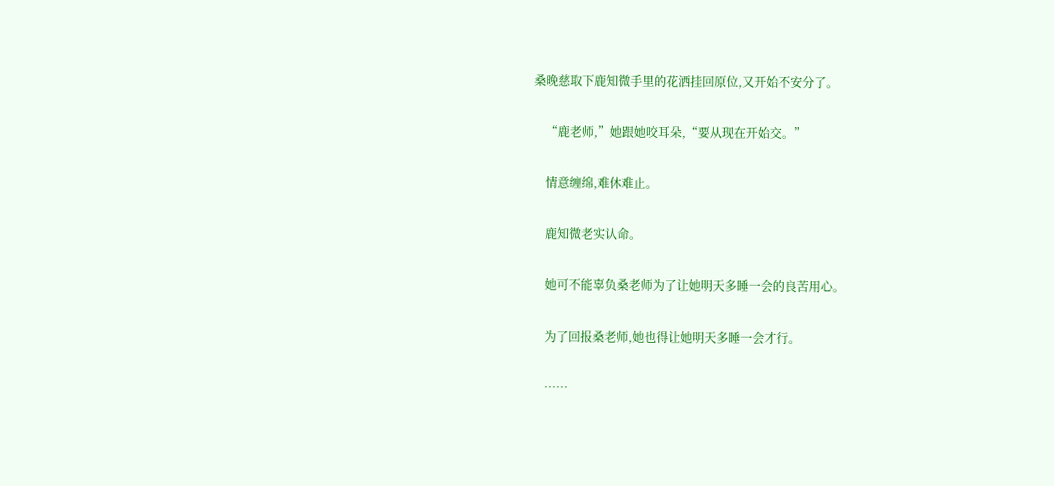桑晚慈取下鹿知微手里的花洒挂回原位,又开始不安分了。

    “鹿老师,”她跟她咬耳朵,“要从现在开始交。”

    情意缠绵,难休难止。

    鹿知微老实认命。

    她可不能辜负桑老师为了让她明天多睡一会的良苦用心。

    为了回报桑老师,她也得让她明天多睡一会才行。

    ……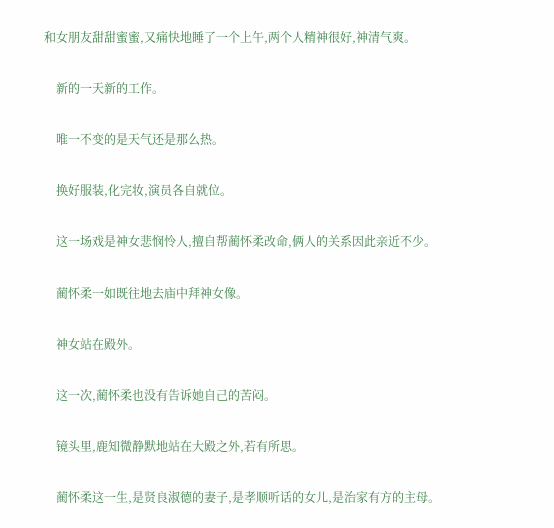和女朋友甜甜蜜蜜,又痛快地睡了一个上午,两个人精神很好,神清气爽。

    新的一天新的工作。

    唯一不变的是天气还是那么热。

    换好服装,化完妆,演员各自就位。

    这一场戏是神女悲悯怜人,擅自帮蔺怀柔改命,俩人的关系因此亲近不少。

    蔺怀柔一如既往地去庙中拜神女像。

    神女站在殿外。

    这一次,蔺怀柔也没有告诉她自己的苦闷。

    镜头里,鹿知微静默地站在大殿之外,若有所思。

    蔺怀柔这一生,是贤良淑德的妻子,是孝顺听话的女儿,是治家有方的主母。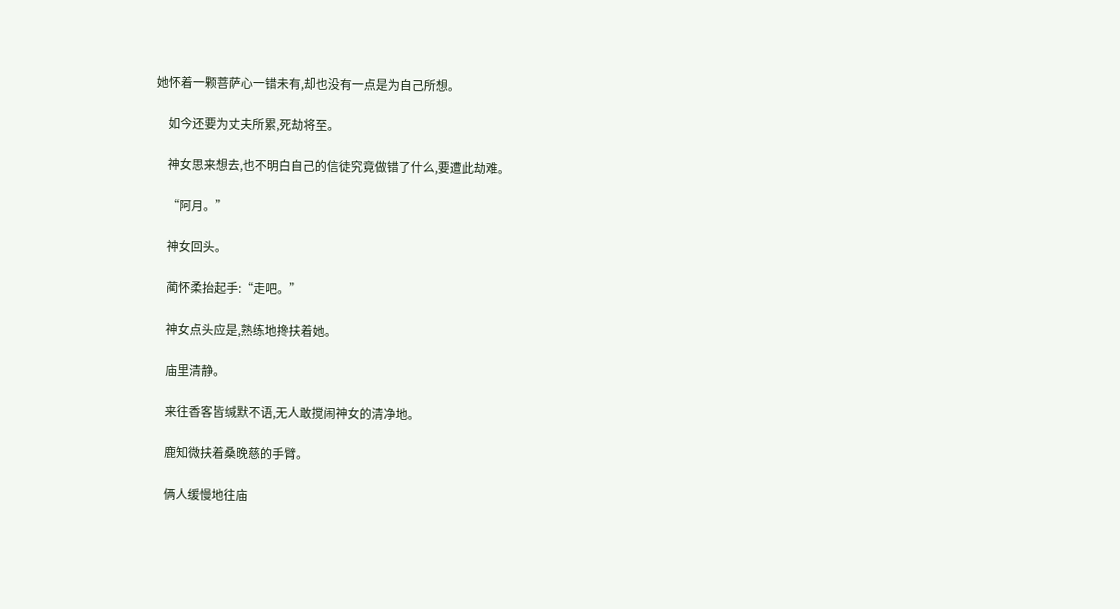她怀着一颗菩萨心一错未有,却也没有一点是为自己所想。

    如今还要为丈夫所累,死劫将至。

    神女思来想去,也不明白自己的信徒究竟做错了什么,要遭此劫难。

    “阿月。”

    神女回头。

    蔺怀柔抬起手:“走吧。”

    神女点头应是,熟练地搀扶着她。

    庙里清静。

    来往香客皆缄默不语,无人敢搅闹神女的清净地。

    鹿知微扶着桑晚慈的手臂。

    俩人缓慢地往庙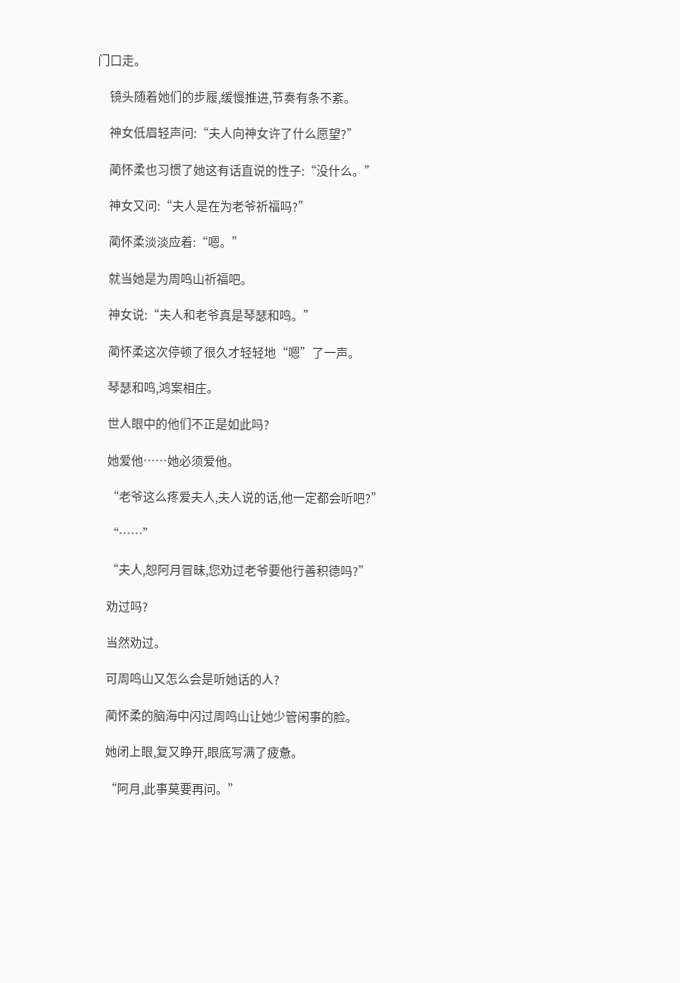门口走。

    镜头随着她们的步履,缓慢推进,节奏有条不紊。

    神女低眉轻声问:“夫人向神女许了什么愿望?”

    蔺怀柔也习惯了她这有话直说的性子:“没什么。”

    神女又问:“夫人是在为老爷祈福吗?”

    蔺怀柔淡淡应着:“嗯。”

    就当她是为周鸣山祈福吧。

    神女说:“夫人和老爷真是琴瑟和鸣。”

    蔺怀柔这次停顿了很久才轻轻地“嗯”了一声。

    琴瑟和鸣,鸿案相庄。

    世人眼中的他们不正是如此吗?

    她爱他……她必须爱他。

    “老爷这么疼爱夫人,夫人说的话,他一定都会听吧?”

    “……”

    “夫人,恕阿月冒昧,您劝过老爷要他行善积德吗?”

    劝过吗?

    当然劝过。

    可周鸣山又怎么会是听她话的人?

    蔺怀柔的脑海中闪过周鸣山让她少管闲事的脸。

    她闭上眼,复又睁开,眼底写满了疲惫。

    “阿月,此事莫要再问。”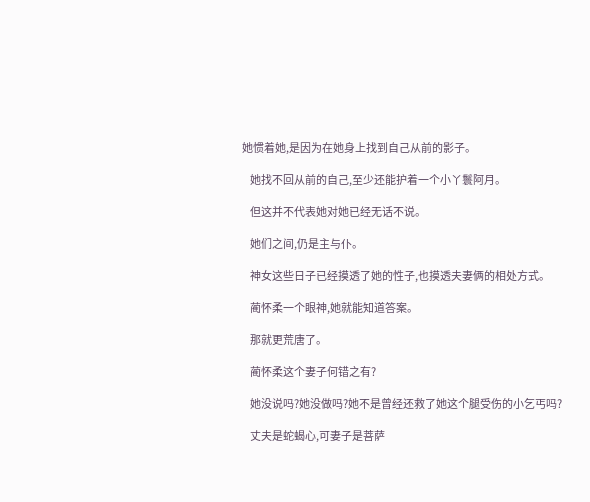她惯着她,是因为在她身上找到自己从前的影子。

    她找不回从前的自己,至少还能护着一个小丫鬟阿月。

    但这并不代表她对她已经无话不说。

    她们之间,仍是主与仆。

    神女这些日子已经摸透了她的性子,也摸透夫妻俩的相处方式。

    蔺怀柔一个眼神,她就能知道答案。

    那就更荒唐了。

    蔺怀柔这个妻子何错之有?

    她没说吗?她没做吗?她不是曾经还救了她这个腿受伤的小乞丐吗?

    丈夫是蛇蝎心,可妻子是菩萨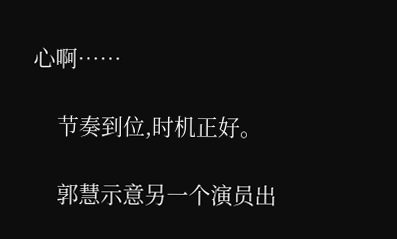心啊……

    节奏到位,时机正好。

    郭慧示意另一个演员出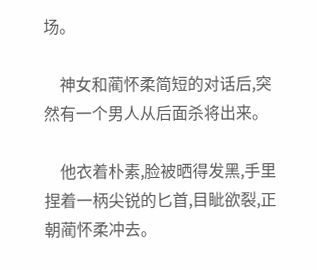场。

    神女和蔺怀柔简短的对话后,突然有一个男人从后面杀将出来。

    他衣着朴素,脸被晒得发黑,手里捏着一柄尖锐的匕首,目眦欲裂,正朝蔺怀柔冲去。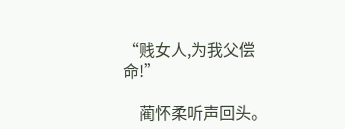“贱女人,为我父偿命!”

    蔺怀柔听声回头。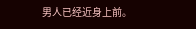男人已经近身上前。